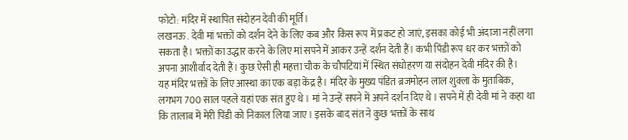फोटो: मंदिर में स्थापित संदोहन देवी की मूर्ति।
लखनऊ. देवी मां भक्तों को दर्शन देने के लिए कब और किस रूप में प्रकट हो जाएं, इसका कोई भी अंदाजा नहीं लगा सकता है। भक्तों का उद्धार करने के लिए मां सपने में आकर उन्हें दर्शन देती हैं। कभी पिंडी रूप धर कर भक्तों को अपना आशीर्वाद देती हैं। कुछ ऐसी ही महत्ता चौक के चौपटियां में स्थित संधोहरण या संदोहन देवी मंदिर की है।
यह मंदिर भक्तों के लिए आस्था का एक बड़ा केंद्र है। मंदिर के मुख्य पंडित ब्रजमोहन लाल शुक्ला के मुताबिक, लगभग 700 साल पहले यहां एक संत हुए थे। मां ने उन्हें सपने में अपने दर्शन दिए थे। सपने में ही देवी मां ने कहा था कि तालाब में मेरी पिंडी को निकाल लिया जाए। इसके बाद संत ने कुछ भक्तों के साथ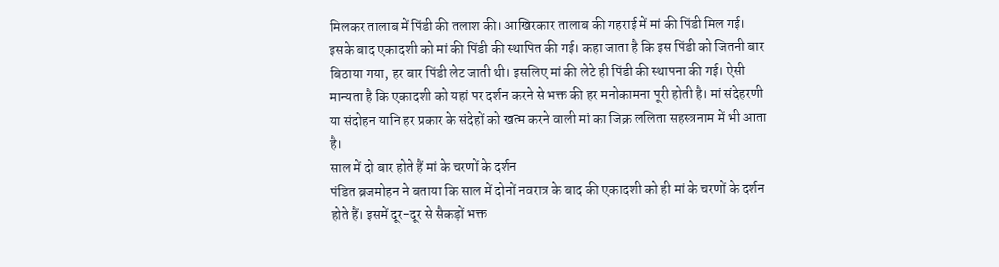मिलकर तालाब में पिंडी की तलाश की। आखिरकार तालाब की गहराई में मां की पिंडी मिल गई।
इसके बाद एकादशी को मां की पिंडी की स्थापित की गई। कहा जाता है कि इस पिंडी को जितनी बार बिठाया गया, हर बार पिंडी लेट जाती थी। इसलिए मां की लेटे ही पिंडी की स्थापना की गई। ऐसी मान्यता है कि एकादशी को यहां पर दर्शन करने से भक्त की हर मनोकामना पूरी होती है। मां संदेहरणी या संदोहन यानि हर प्रकार के संदेहों को खत्म करने वाली मां का जिक्र ललिता सहस्त्रनाम में भी आता है।
साल में दो बार होते हैं मां के चरणों के दर्शन
पंडित ब्रजमोहन ने बताया कि साल में दोनों नवरात्र के बाद की एकादशी को ही मां के चरणों के दर्शन होते हैं। इसमें दूर-दूर से सैकड़ों भक्त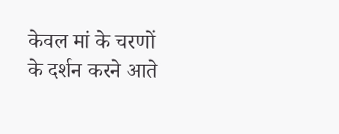केवल मां के चरणों के दर्शन करने आते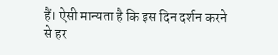हैं। ऐसी मान्यता है कि इस दिन दर्शन करने से हर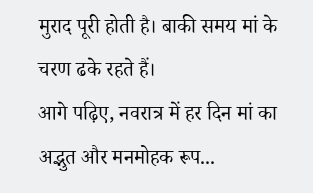मुराद पूरी होती है। बाकी समय मां के चरण ढके रहते हैं।
आगे पढ़िए, नवरात्र में हर दिन मां का अद्भुत और मनमोहक रूप...